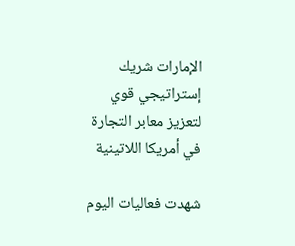الإمارات شريك إستراتيجي قوي لتعزيز معابر التجارة في أمريكا اللاتينية

شهدت فعاليات اليوم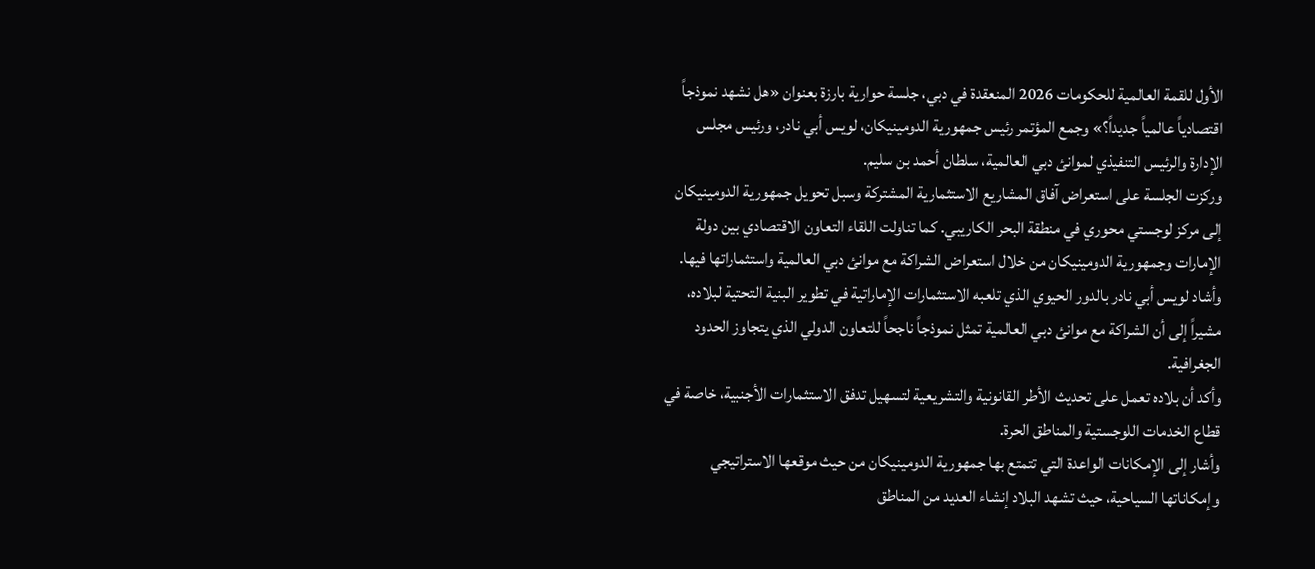الأول للقمة العالمية للحكومات 2026 المنعقدة في دبي، جلسة حوارية بارزة بعنوان «هل نشهد نموذجاً اقتصادياً عالمياً جديداً؟» وجمع المؤتمر رئيس جمهورية الدومينيكان، لويس أبي نادر، ورئيس مجلس الإدارة والرئيس التنفيذي لموانئ دبي العالمية، سلطان أحمد بن سليم.
وركزت الجلسة على استعراض آفاق المشاريع الاستثمارية المشتركة وسبل تحويل جمهورية الدومينيكان إلى مركز لوجستي محوري في منطقة البحر الكاريبي. كما تناولت اللقاء التعاون الاقتصادي بين دولة الإمارات وجمهورية الدومينيكان من خلال استعراض الشراكة مع موانئ دبي العالمية واستثماراتها فيها.
وأشاد لويس أبي نادر بالدور الحيوي الذي تلعبه الاستثمارات الإماراتية في تطوير البنية التحتية لبلاده، مشيراً إلى أن الشراكة مع موانئ دبي العالمية تمثل نموذجاً ناجحاً للتعاون الدولي الذي يتجاوز الحدود الجغرافية.
وأكد أن بلاده تعمل على تحديث الأطر القانونية والتشريعية لتسهيل تدفق الاستثمارات الأجنبية، خاصة في قطاع الخدمات اللوجستية والمناطق الحرة.
وأشار إلى الإمكانات الواعدة التي تتمتع بها جمهورية الدومينيكان من حيث موقعها الاستراتيجي وإمكاناتها السياحية، حيث تشهد البلاد إنشاء العديد من المناطق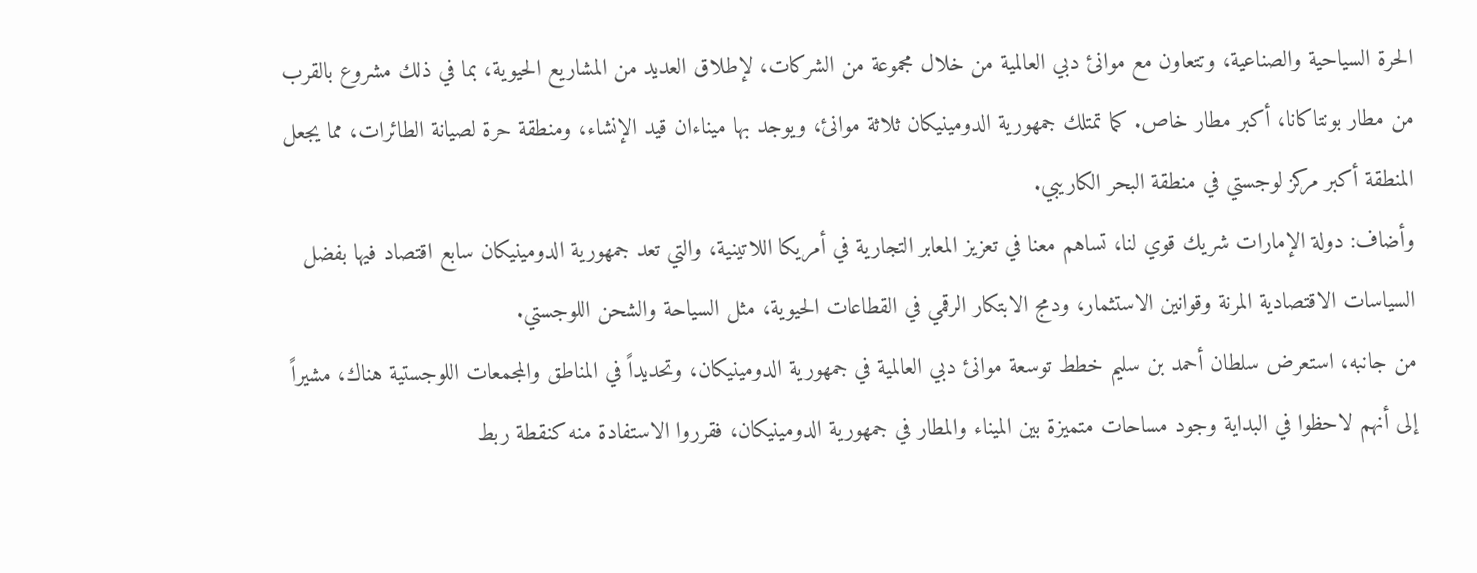الحرة السياحية والصناعية، وتتعاون مع موانئ دبي العالمية من خلال مجموعة من الشركات، لإطلاق العديد من المشاريع الحيوية، بما في ذلك مشروع بالقرب من مطار بونتاكانا، أكبر مطار خاص. كما تمتلك جمهورية الدومينيكان ثلاثة موانئ، ويوجد بها ميناءان قيد الإنشاء، ومنطقة حرة لصيانة الطائرات، مما يجعل المنطقة أكبر مركز لوجستي في منطقة البحر الكاريبي.
وأضاف: دولة الإمارات شريك قوي لنا، تساهم معنا في تعزيز المعابر التجارية في أمريكا اللاتينية، والتي تعد جمهورية الدومينيكان سابع اقتصاد فيها بفضل السياسات الاقتصادية المرنة وقوانين الاستثمار، ودمج الابتكار الرقمي في القطاعات الحيوية، مثل السياحة والشحن اللوجستي.
من جانبه، استعرض سلطان أحمد بن سليم خطط توسعة موانئ دبي العالمية في جمهورية الدومينيكان، وتحديداً في المناطق والمجمعات اللوجستية هناك، مشيراً إلى أنهم لاحظوا في البداية وجود مساحات متميزة بين الميناء والمطار في جمهورية الدومينيكان، فقرروا الاستفادة منه كنقطة ربط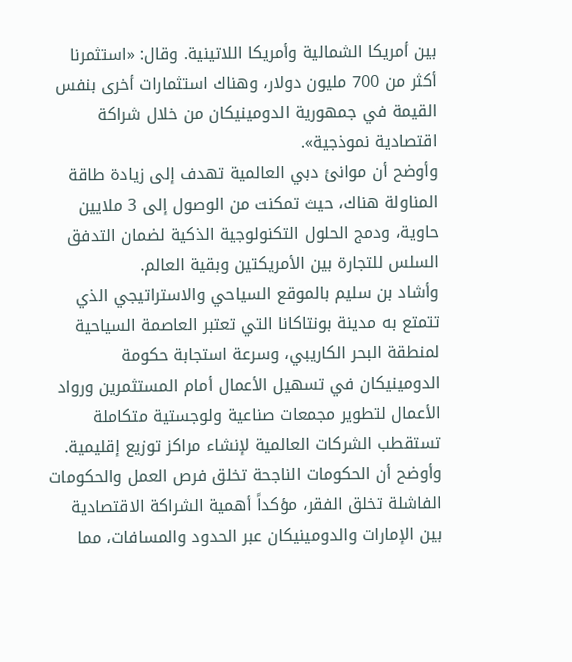بين أمريكا الشمالية وأمريكا اللاتينية. وقال: «استثمرنا أكثر من 700 مليون دولار، وهناك استثمارات أخرى بنفس القيمة في جمهورية الدومينيكان من خلال شراكة اقتصادية نموذجية».
وأوضح أن موانئ دبي العالمية تهدف إلى زيادة طاقة المناولة هناك، حيث تمكنت من الوصول إلى 3 ملايين حاوية، ودمج الحلول التكنولوجية الذكية لضمان التدفق السلس للتجارة بين الأمريكتين وبقية العالم.
وأشاد بن سليم بالموقع السياحي والاستراتيجي الذي تتمتع به مدينة بونتاكانا التي تعتبر العاصمة السياحية لمنطقة البحر الكاريبي، وسرعة استجابة حكومة الدومينيكان في تسهيل الأعمال أمام المستثمرين ورواد الأعمال لتطوير مجمعات صناعية ولوجستية متكاملة تستقطب الشركات العالمية لإنشاء مراكز توزيع إقليمية. وأوضح أن الحكومات الناجحة تخلق فرص العمل والحكومات الفاشلة تخلق الفقر، مؤكداً أهمية الشراكة الاقتصادية بين الإمارات والدومينيكان عبر الحدود والمسافات، مما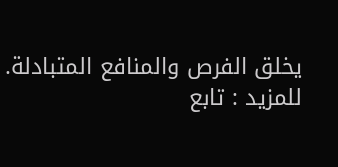يخلق الفرص والمنافع المتبادلة.
للمزيد : تابع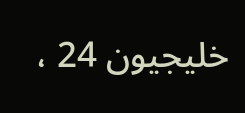خليجيون 24 ،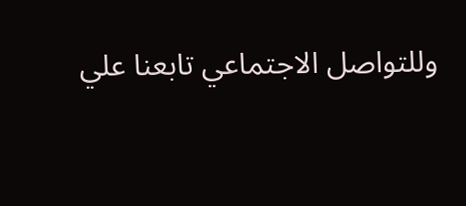وللتواصل الاجتماعي تابعنا علي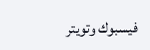فيسبوك وتويتر